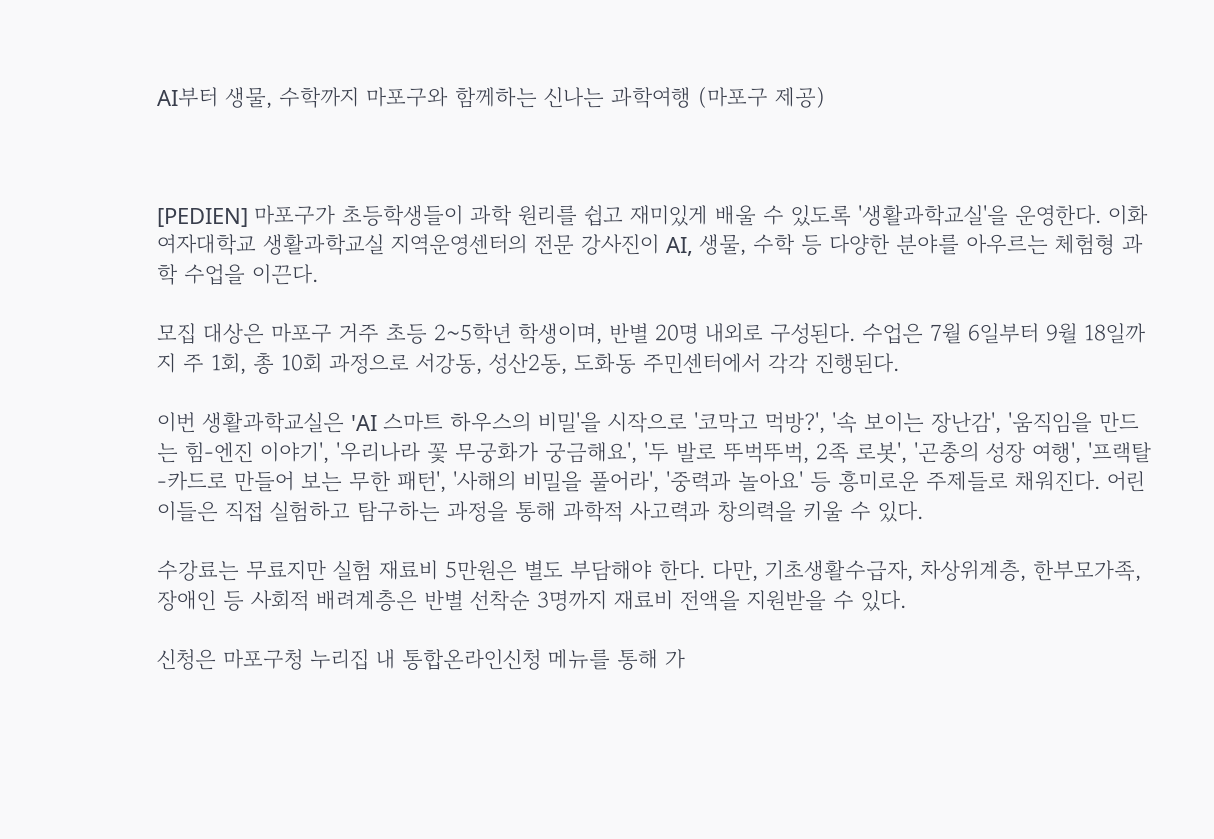AI부터 생물, 수학까지 마포구와 함께하는 신나는 과학여행 (마포구 제공)



[PEDIEN] 마포구가 초등학생들이 과학 원리를 쉽고 재미있게 배울 수 있도록 '생활과학교실'을 운영한다. 이화여자대학교 생활과학교실 지역운영센터의 전문 강사진이 AI, 생물, 수학 등 다양한 분야를 아우르는 체험형 과학 수업을 이끈다.

모집 대상은 마포구 거주 초등 2~5학년 학생이며, 반별 20명 내외로 구성된다. 수업은 7월 6일부터 9월 18일까지 주 1회, 총 10회 과정으로 서강동, 성산2동, 도화동 주민센터에서 각각 진행된다.

이번 생활과학교실은 'AI 스마트 하우스의 비밀'을 시작으로 '코막고 먹방?', '속 보이는 장난감', '움직임을 만드는 힘-엔진 이야기', '우리나라 꽃 무궁화가 궁금해요', '두 발로 뚜벅뚜벅, 2족 로봇', '곤충의 성장 여행', '프랙탈-카드로 만들어 보는 무한 패턴', '사해의 비밀을 풀어라', '중력과 놀아요' 등 흥미로운 주제들로 채워진다. 어린이들은 직접 실험하고 탐구하는 과정을 통해 과학적 사고력과 창의력을 키울 수 있다.

수강료는 무료지만 실험 재료비 5만원은 별도 부담해야 한다. 다만, 기초생활수급자, 차상위계층, 한부모가족, 장애인 등 사회적 배려계층은 반별 선착순 3명까지 재료비 전액을 지원받을 수 있다.

신청은 마포구청 누리집 내 통합온라인신청 메뉴를 통해 가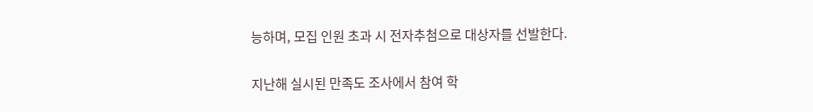능하며, 모집 인원 초과 시 전자추첨으로 대상자를 선발한다.

지난해 실시된 만족도 조사에서 참여 학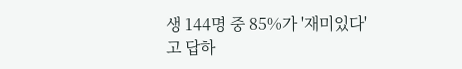생 144명 중 85%가 '재미있다'고 답하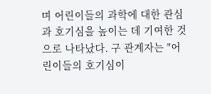며 어린이들의 과학에 대한 관심과 호기심을 높이는 데 기여한 것으로 나타났다. 구 관계자는 "어린이들의 호기심이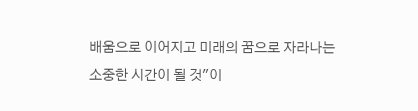배움으로 이어지고 미래의 꿈으로 자라나는 소중한 시간이 될 것"이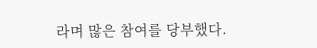라며 많은 참여를 당부했다.